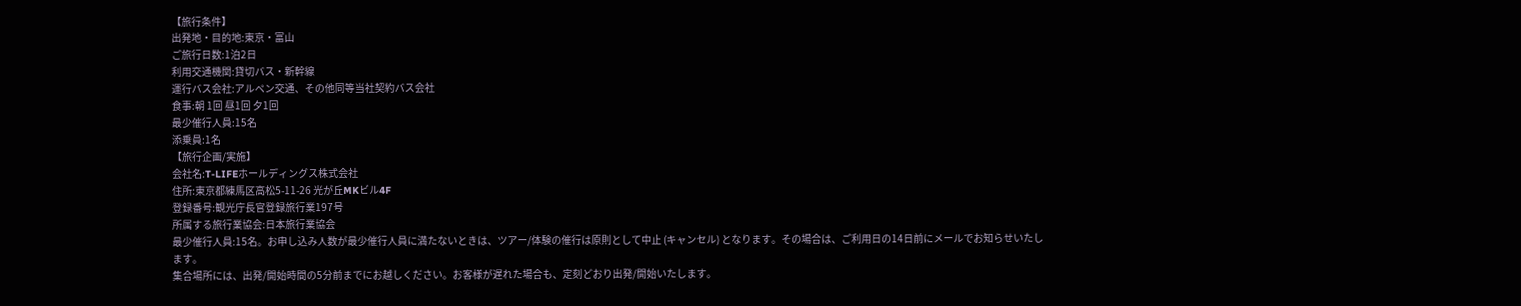【旅行条件】
出発地・目的地:東京・富山
ご旅行日数:1泊2日
利用交通機関:貸切バス・新幹線
運行バス会社:アルペン交通、その他同等当社契約バス会社
食事:朝 1回 昼1回 夕1回
最少催行人員:15名
添乗員:1名
【旅行企画/実施】
会社名:T-LIFEホールディングス株式会社
住所:東京都練馬区高松5-11-26 光が丘MKビル4F
登録番号:観光庁長官登録旅行業197号
所属する旅行業協会:日本旅行業協会
最少催行人員:15名。お申し込み人数が最少催行人員に満たないときは、ツアー/体験の催行は原則として中止 (キャンセル) となります。その場合は、ご利用日の14日前にメールでお知らせいたします。
集合場所には、出発/開始時間の5分前までにお越しください。お客様が遅れた場合も、定刻どおり出発/開始いたします。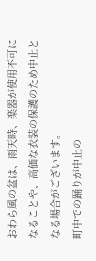おわら風の盆は、雨天時、楽器が使用不可になることや、高価な衣装の保護のため中止となる場合がございます。
町中での踊りが中止の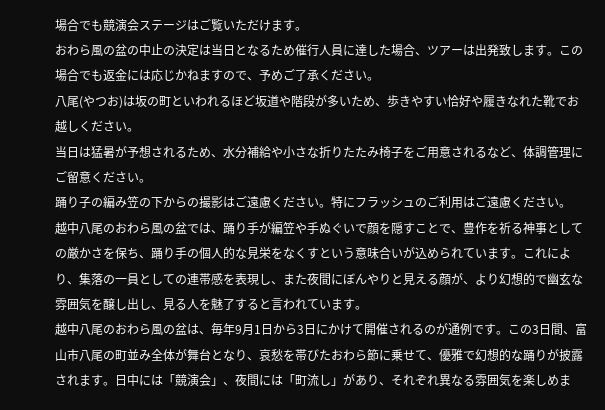場合でも競演会ステージはご覧いただけます。
おわら風の盆の中止の決定は当日となるため催行人員に達した場合、ツアーは出発致します。この場合でも返金には応じかねますので、予めご了承ください。
八尾(やつお)は坂の町といわれるほど坂道や階段が多いため、歩きやすい恰好や履きなれた靴でお越しください。
当日は猛暑が予想されるため、水分補給や小さな折りたたみ椅子をご用意されるなど、体調管理にご留意ください。
踊り子の編み笠の下からの撮影はご遠慮ください。特にフラッシュのご利用はご遠慮ください。
越中八尾のおわら風の盆では、踊り手が編笠や手ぬぐいで顔を隠すことで、豊作を祈る神事としての厳かさを保ち、踊り手の個人的な見栄をなくすという意味合いが込められています。これにより、集落の一員としての連帯感を表現し、また夜間にぼんやりと見える顔が、より幻想的で幽玄な雰囲気を醸し出し、見る人を魅了すると言われています。
越中八尾のおわら風の盆は、毎年9月1日から3日にかけて開催されるのが通例です。この3日間、富山市八尾の町並み全体が舞台となり、哀愁を帯びたおわら節に乗せて、優雅で幻想的な踊りが披露されます。日中には「競演会」、夜間には「町流し」があり、それぞれ異なる雰囲気を楽しめま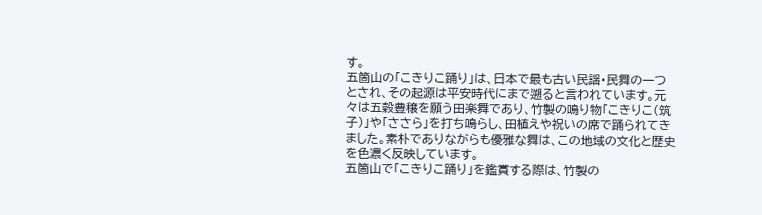す。
五箇山の「こきりこ踊り」は、日本で最も古い民謡・民舞の一つとされ、その起源は平安時代にまで遡ると言われています。元々は五穀豊穣を願う田楽舞であり、竹製の鳴り物「こきりこ(筑子)」や「ささら」を打ち鳴らし、田植えや祝いの席で踊られてきました。素朴でありながらも優雅な舞は、この地域の文化と歴史を色濃く反映しています。
五箇山で「こきりこ踊り」を鑑賞する際は、竹製の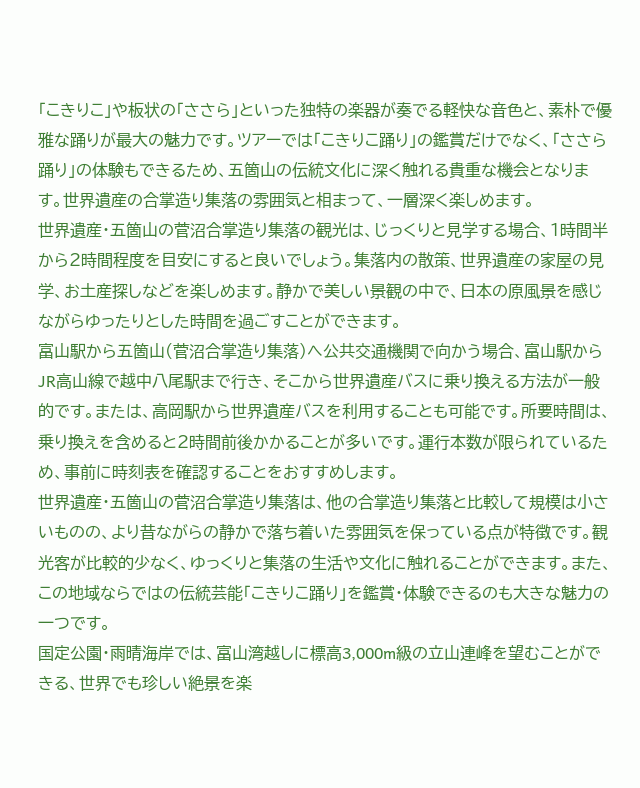「こきりこ」や板状の「ささら」といった独特の楽器が奏でる軽快な音色と、素朴で優雅な踊りが最大の魅力です。ツアーでは「こきりこ踊り」の鑑賞だけでなく、「ささら踊り」の体験もできるため、五箇山の伝統文化に深く触れる貴重な機会となります。世界遺産の合掌造り集落の雰囲気と相まって、一層深く楽しめます。
世界遺産・五箇山の菅沼合掌造り集落の観光は、じっくりと見学する場合、1時間半から2時間程度を目安にすると良いでしょう。集落内の散策、世界遺産の家屋の見学、お土産探しなどを楽しめます。静かで美しい景観の中で、日本の原風景を感じながらゆったりとした時間を過ごすことができます。
富山駅から五箇山(菅沼合掌造り集落)へ公共交通機関で向かう場合、富山駅からJR高山線で越中八尾駅まで行き、そこから世界遺産バスに乗り換える方法が一般的です。または、高岡駅から世界遺産バスを利用することも可能です。所要時間は、乗り換えを含めると2時間前後かかることが多いです。運行本数が限られているため、事前に時刻表を確認することをおすすめします。
世界遺産・五箇山の菅沼合掌造り集落は、他の合掌造り集落と比較して規模は小さいものの、より昔ながらの静かで落ち着いた雰囲気を保っている点が特徴です。観光客が比較的少なく、ゆっくりと集落の生活や文化に触れることができます。また、この地域ならではの伝統芸能「こきりこ踊り」を鑑賞・体験できるのも大きな魅力の一つです。
国定公園・雨晴海岸では、富山湾越しに標高3,000m級の立山連峰を望むことができる、世界でも珍しい絶景を楽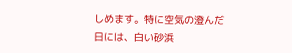しめます。特に空気の澄んだ日には、白い砂浜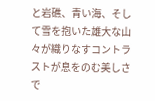と岩礁、青い海、そして雪を抱いた雄大な山々が織りなすコントラストが息をのむ美しさで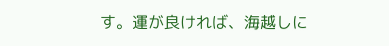す。運が良ければ、海越しに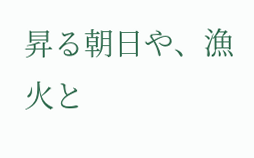昇る朝日や、漁火と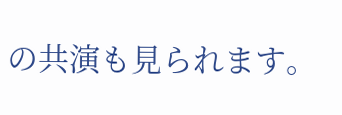の共演も見られます。